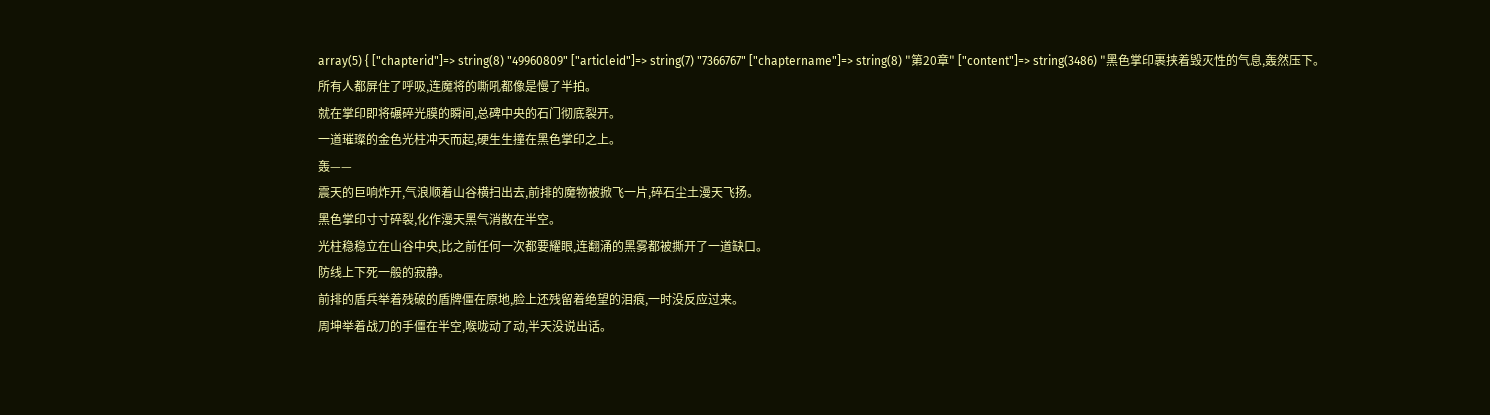array(5) { ["chapterid"]=> string(8) "49960809" ["articleid"]=> string(7) "7366767" ["chaptername"]=> string(8) "第20章" ["content"]=> string(3486) "黑色掌印裹挟着毁灭性的气息,轰然压下。
所有人都屏住了呼吸,连魔将的嘶吼都像是慢了半拍。
就在掌印即将碾碎光膜的瞬间,总碑中央的石门彻底裂开。
一道璀璨的金色光柱冲天而起,硬生生撞在黑色掌印之上。
轰——
震天的巨响炸开,气浪顺着山谷横扫出去,前排的魔物被掀飞一片,碎石尘土漫天飞扬。
黑色掌印寸寸碎裂,化作漫天黑气消散在半空。
光柱稳稳立在山谷中央,比之前任何一次都要耀眼,连翻涌的黑雾都被撕开了一道缺口。
防线上下死一般的寂静。
前排的盾兵举着残破的盾牌僵在原地,脸上还残留着绝望的泪痕,一时没反应过来。
周坤举着战刀的手僵在半空,喉咙动了动,半天没说出话。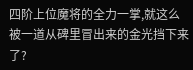四阶上位魔将的全力一掌,就这么被一道从碑里冒出来的金光挡下来了?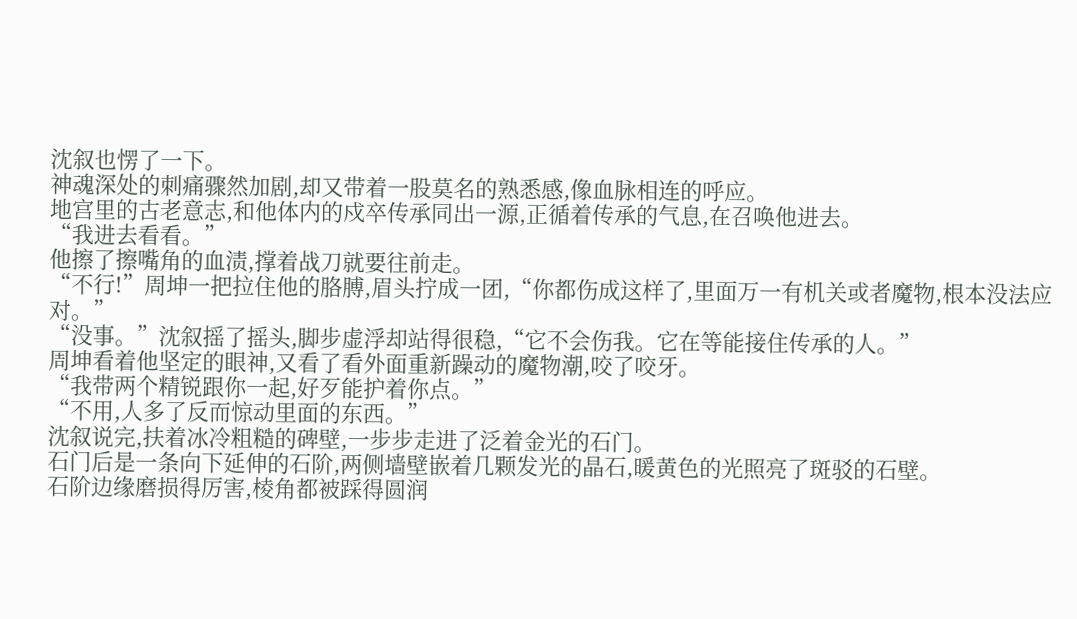沈叙也愣了一下。
神魂深处的刺痛骤然加剧,却又带着一股莫名的熟悉感,像血脉相连的呼应。
地宫里的古老意志,和他体内的戍卒传承同出一源,正循着传承的气息,在召唤他进去。
“我进去看看。”
他擦了擦嘴角的血渍,撑着战刀就要往前走。
“不行!”周坤一把拉住他的胳膊,眉头拧成一团,“你都伤成这样了,里面万一有机关或者魔物,根本没法应对。”
“没事。”沈叙摇了摇头,脚步虚浮却站得很稳,“它不会伤我。它在等能接住传承的人。”
周坤看着他坚定的眼神,又看了看外面重新躁动的魔物潮,咬了咬牙。
“我带两个精锐跟你一起,好歹能护着你点。”
“不用,人多了反而惊动里面的东西。”
沈叙说完,扶着冰冷粗糙的碑壁,一步步走进了泛着金光的石门。
石门后是一条向下延伸的石阶,两侧墙壁嵌着几颗发光的晶石,暖黄色的光照亮了斑驳的石壁。
石阶边缘磨损得厉害,棱角都被踩得圆润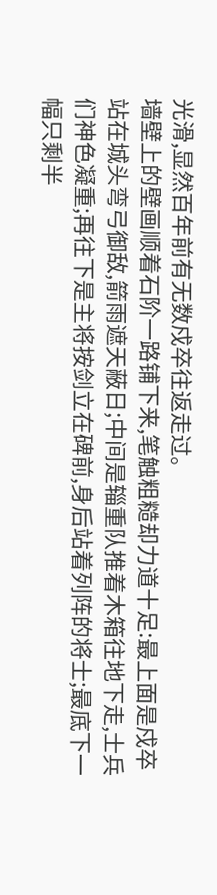光滑,显然百年前有无数戍卒往返走过。
墙壁上的壁画顺着石阶一路铺下来,笔触粗糙却力道十足:最上面是戍卒站在城头弯弓御敌,箭雨遮天蔽日;中间是辎重队推着木箱往地下走,士兵们神色凝重;再往下是主将按剑立在碑前,身后站着列阵的将士;最底下一幅只剩半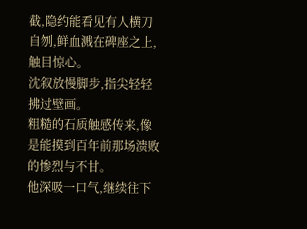截,隐约能看见有人横刀自刎,鲜血溅在碑座之上,触目惊心。
沈叙放慢脚步,指尖轻轻拂过壁画。
粗糙的石质触感传来,像是能摸到百年前那场溃败的惨烈与不甘。
他深吸一口气,继续往下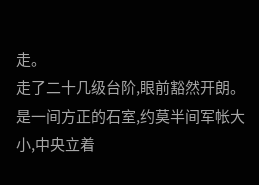走。
走了二十几级台阶,眼前豁然开朗。
是一间方正的石室,约莫半间军帐大小,中央立着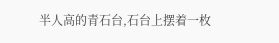半人高的青石台,石台上摆着一枚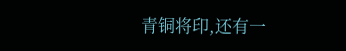青铜将印,还有一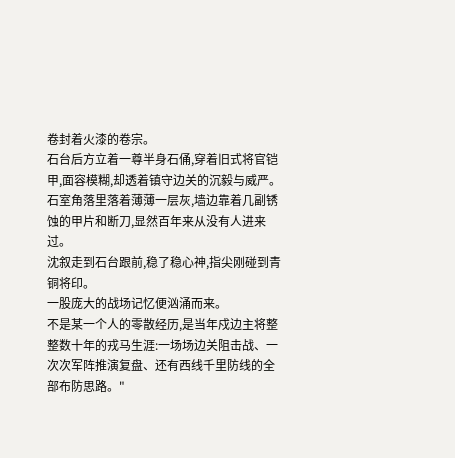卷封着火漆的卷宗。
石台后方立着一尊半身石俑,穿着旧式将官铠甲,面容模糊,却透着镇守边关的沉毅与威严。
石室角落里落着薄薄一层灰,墙边靠着几副锈蚀的甲片和断刀,显然百年来从没有人进来过。
沈叙走到石台跟前,稳了稳心神,指尖刚碰到青铜将印。
一股庞大的战场记忆便汹涌而来。
不是某一个人的零散经历,是当年戍边主将整整数十年的戎马生涯:一场场边关阻击战、一次次军阵推演复盘、还有西线千里防线的全部布防思路。"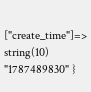["create_time"]=> string(10) "1787489830" }